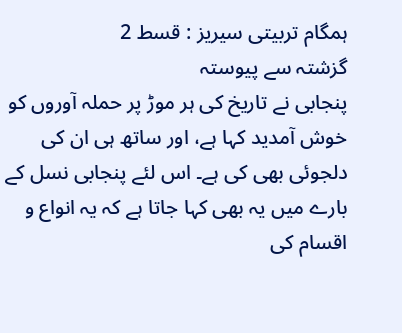ہمگام تربیتی سیریز : قسط 2
گزشتہ سے پیوستہ
پنجابی نے تاریخ کی ہر موڑ پر حملہ آوروں کو خوش آمدید کہا ہے، اور ساتھ ہی ان کی دلجوئی بھی کی ہے۔ اس لئے پنجابی نسل کے بارے میں یہ بھی کہا جاتا ہے کہ یہ انواع و اقسام کی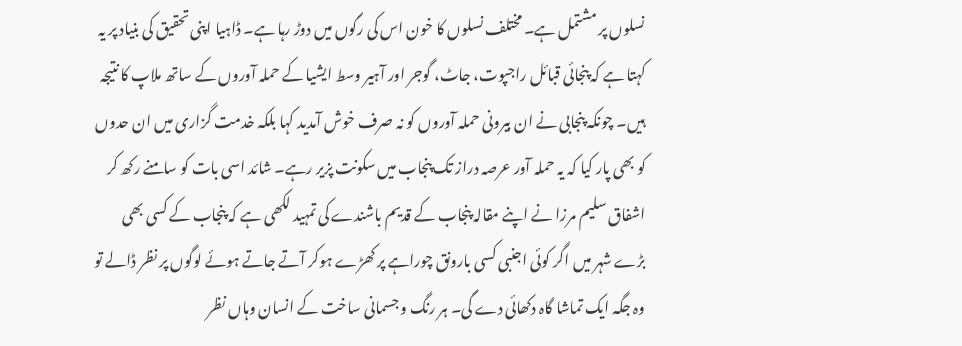نسلوں پر مشتمل ہے۔ مختلف نسلوں کا خون اس کی رگوں میں دوڑ رہا ہے۔ ڈاہیا اپنی تحقیق کی بنیاد پر یہ کہتا ہے کہ پنجائی قبائل راجپوت، جاٹ، گوجر اور آہیر وسط ایشیا کے حملہ آوروں کے ساتھ ملاپ کا نتیجہ ہیں۔ چونکہ پنجابی نے ان بیرونی حملہ آوروں کو نہ صرف خوش آمدید کہا بلکہ خدمت گزاری میں ان حدوں کو بھی پار کیا کہ یہ حملہ آور عرصہ دراز تک پنجاب میں سکونت پزیر رہے۔ شائد اسی بات کو سامنے رکھ کر اشفاق سلیم مرزا نے اپنے مقالہ پنجاب کے قدیم باشندے کی تمہید لکھی ہے کہ پنجاب کے کسی بھی بڑے شہر میں اگر کوئی اجنبی کسی بارونق چوراہے پر کھڑے ہوکر آتے جاتے ہوئے لوگوں پر نظر ڈالے تو وہ جگہ ایک تماشا گاہ دکھائی دے گی۔ ہر رنگ و جسمانی ساخت کے انسان وہاں نظر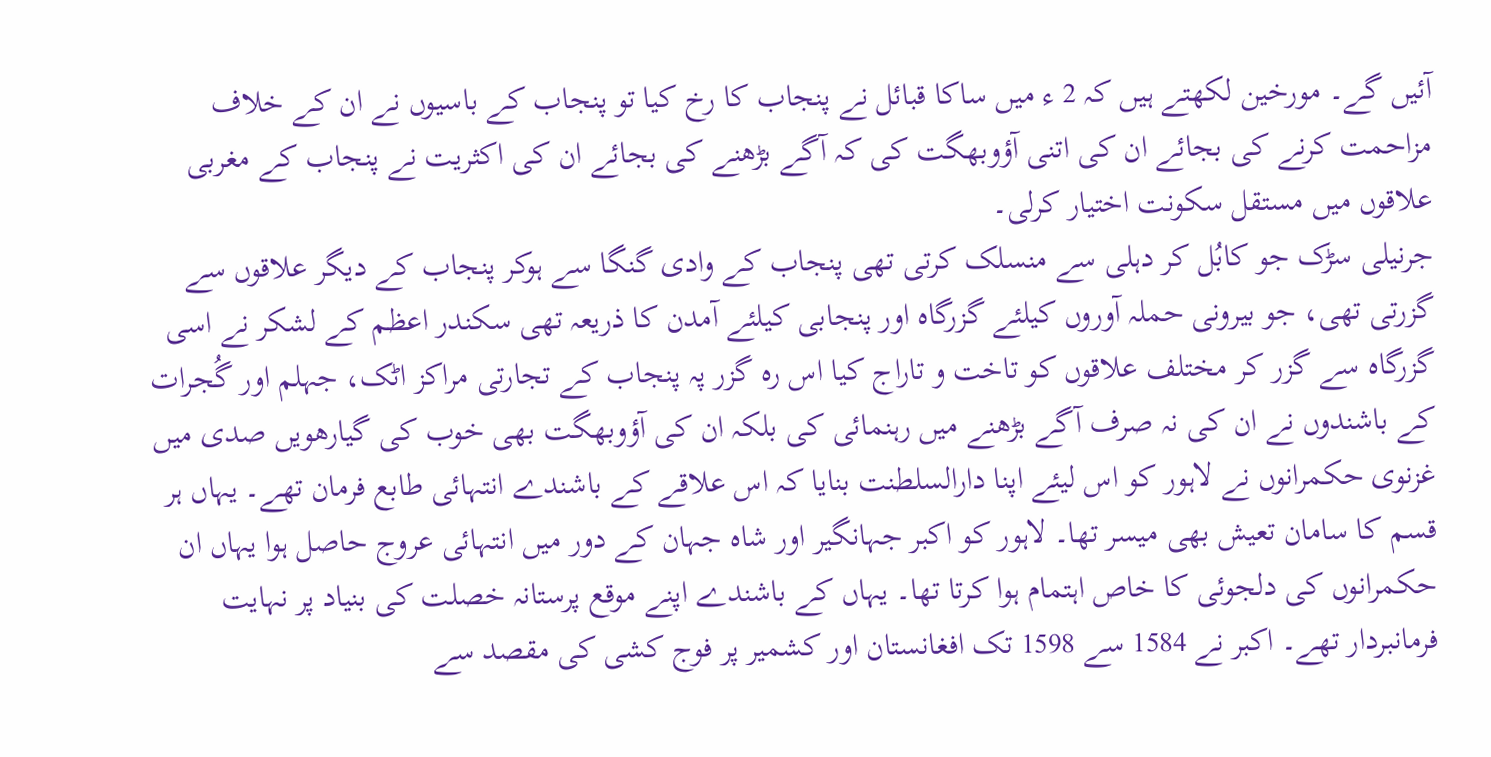آئیں گے۔ مورخین لکھتے ہیں کہ 2 ء میں ساکا قبائل نے پنجاب کا رخ کیا تو پنجاب کے باسیوں نے ان کے خلاف مزاحمت کرنے کی بجائے ان کی اتنی آؤوبھگت کی کہ آگے بڑھنے کی بجائے ان کی اکثریت نے پنجاب کے مغربی علاقوں میں مستقل سکونت اختیار کرلی۔
جرنیلی سڑک جو کابُل کر دہلی سے منسلک کرتی تھی پنجاب کے وادی گنگا سے ہوکر پنجاب کے دیگر علاقوں سے گزرتی تھی، جو بیرونی حملہ آوروں کیلئے گزرگاہ اور پنجابی کیلئے آمدن کا ذریعہ تھی سکندر اعظم کے لشکر نے اسی گزرگاہ سے گزر کر مختلف علاقوں کو تاخت و تاراج کیا اس رہ گزر پہ پنجاب کے تجارتی مراکز اٹک، جہلم اور گُجرات کے باشندوں نے ان کی نہ صرف آگے بڑھنے میں رہنمائی کی بلکہ ان کی آؤوبھگت بھی خوب کی گیارھویں صدی میں غزنوی حکمرانوں نے لاہور کو اس لیئے اپنا دارالسلطنت بنایا کہ اس علاقے کے باشندے انتہائی طابع فرمان تھے۔ یہاں ہر قسم کا سامان تعیش بھی میسر تھا۔ لاہور کو اکبر جہانگیر اور شاہ جہان کے دور میں انتہائی عروج حاصل ہوا یہاں ان حکمرانوں کی دلجوئی کا خاص اہتمام ہوا کرتا تھا۔ یہاں کے باشندے اپنے موقع پرستانہ خصلت کی بنیاد پر نہایت فرمانبردار تھے۔ اکبر نے 1584 سے 1598 تک افغانستان اور کشمیر پر فوج کشی کی مقصد سے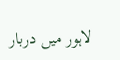لاہور میں دربار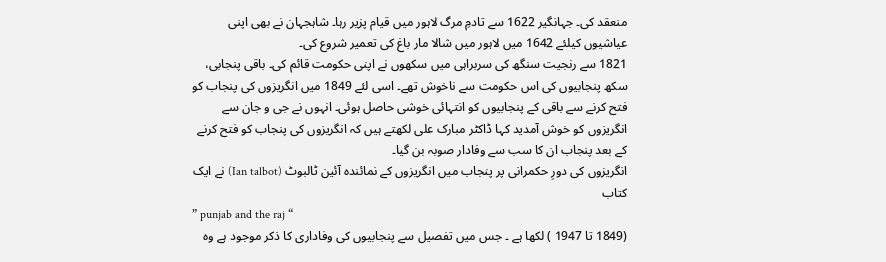منعقد کی۔ جہانگیر 1622 سے تادمِ مرگ لاہور میں قیام پزیر رہا۔ شاہجہان نے بھی اپنی عیاشیوں کیلئے 1642 میں لاہور میں شالا مار باغ کی تعمیر شروع کی۔
1821 سے رنجیت سنگھ کی سربراہی میں سکھوں نے اپنی حکومت قائم کی۔ باقی پنجابی، سکھ پنجابیوں کی اس حکومت سے ناخوش تھے۔ اسی لئے 1849 میں انگریزوں کی پنجاب کو فتح کرنے سے باقی کے پنجابیوں کو انتہائی خوشی حاصل ہوئی۔ انہوں نے جی و جان سے انگریزوں کو خوش آمدید کہا ڈاکٹر مبارک علی لکھتے ہیں کہ انگریزوں کی پنجاب کو فتح کرنے کے بعد پنجاب ان کا سب سے وفادار صوبہ بن گیا۔
انگریزوں کی دورِ حکمرانی پر پنجاب میں انگریزوں کے نمائندہ آئین ٹالبوٹ (Ian talbot) نے ایک کتاب
” punjab and the raj “
(1849 تا 1947 ) لکھا ہے ۔ جس میں تفصیل سے پنجابیوں کی وفاداری کا ذکر موجود ہے وہ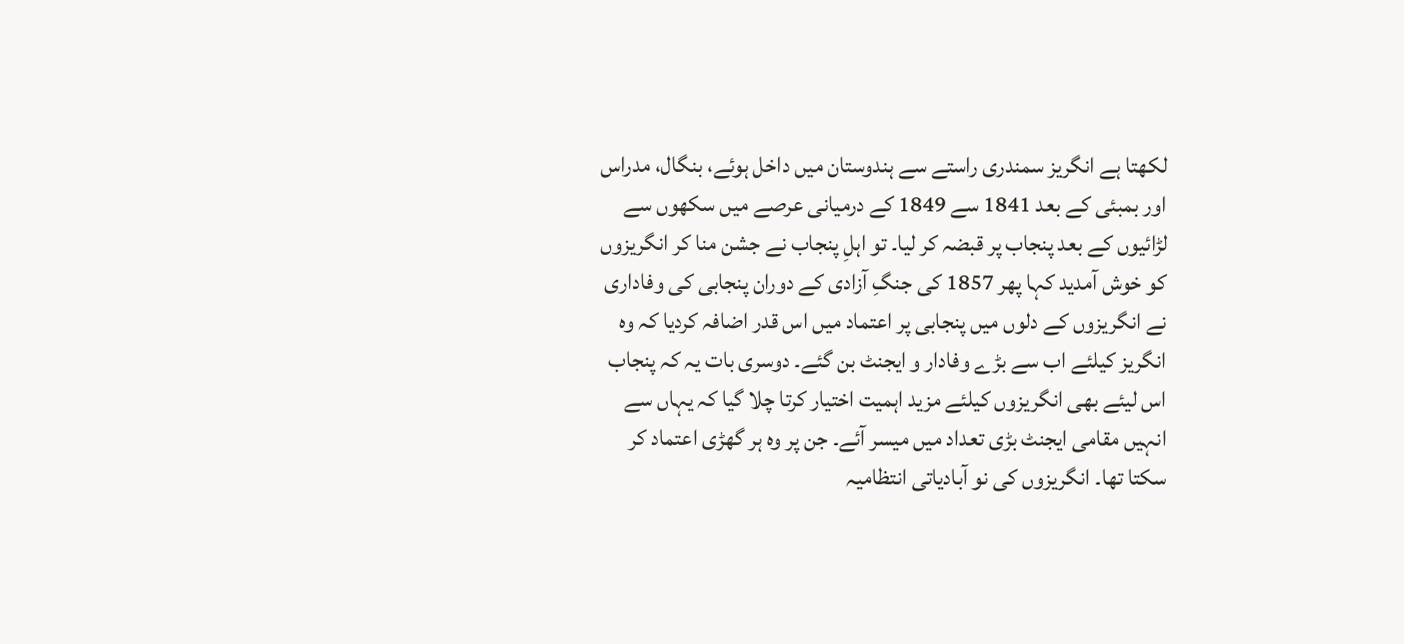لکھتا ہے انگریز سمندری راستے سے ہندوستان میں داخل ہوئے، بنگال، مدراس اور بمبئی کے بعد 1841 سے 1849 کے درمیانی عرصے میں سکھوں سے لڑائیوں کے بعد پنجاب پر قبضہ کر لیا۔ تو اہلِ پنجاب نے جشن منا کر انگریزوں کو خوش آمدید کہا پھر 1857 کی جنگِ آزادی کے دوران پنجابی کی وفاداری نے انگریزوں کے دلوں میں پنجابی پر اعتماد میں اس قدر اضافہ کردیا کہ وہ انگریز کیلئے اب سے بڑے وفادار و ایجنٹ بن گئے۔ دوسری بات یہ کہ پنجاب اس لیئے بھی انگریزوں کیلئے مزید اہمیت اختیار کرتا چلا گیا کہ یہاں سے انہیں مقامی ایجنٹ بڑی تعداد میں میسر آئے۔ جن پر وہ ہر گھڑی اعتماد کر سکتا تھا۔ انگریزوں کی نو آبادیاتی انتظامیہ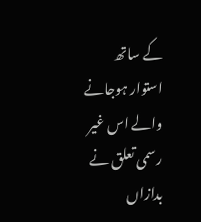کے ساتھ استوار ہوجانے والے اس غیر رسمی تعلق نے بدازاں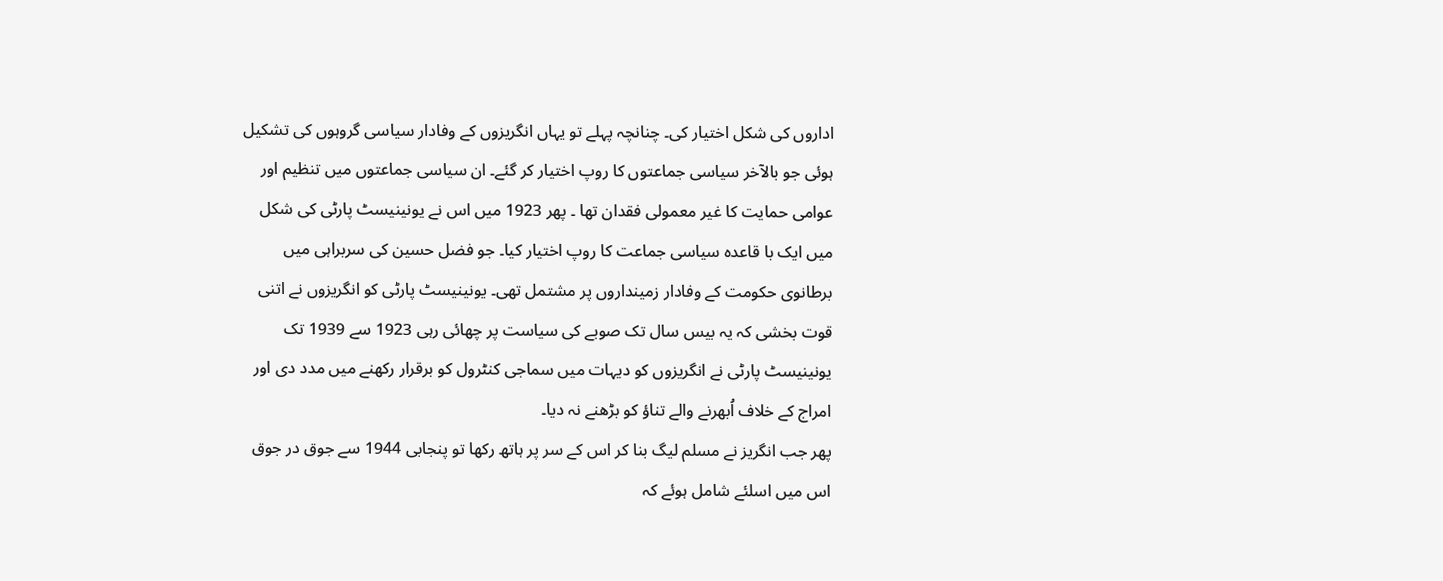اداروں کی شکل اختیار کی۔ چنانچہ پہلے تو یہاں انگریزوں کے وفادار سیاسی گروہوں کی تشکیل ہوئی جو بالآخر سیاسی جماعتوں کا روپ اختیار کر گئے۔ ان سیاسی جماعتوں میں تنظیم اور عوامی حمایت کا غیر معمولی فقدان تھا ۔ پھر 1923 میں اس نے یونینیسٹ پارٹی کی شکل میں ایک با قاعدہ سیاسی جماعت کا روپ اختیار کیا۔ جو فضل حسین کی سربراہی میں برطانوی حکومت کے وفادار زمینداروں پر مشتمل تھی۔ یونینیسٹ پارٹی کو انگریزوں نے اتنی قوت بخشی کہ یہ بیس سال تک صوبے کی سیاست پر چھائی رہی 1923 سے 1939 تک یونینیسٹ پارٹی نے انگریزوں کو دیہات میں سماجی کنٹرول کو برقرار رکھنے میں مدد دی اور امراج کے خلاف اُبھرنے والے تناؤ کو بڑھنے نہ دیا۔
پھر جب انگریز نے مسلم لیگ بنا کر اس کے سر پر ہاتھ رکھا تو پنجابی 1944 سے جوق در جوق اس میں اسلئے شامل ہوئے کہ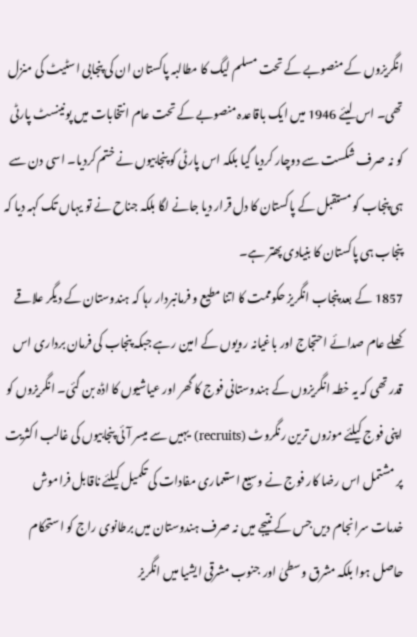انگریزوں کے منصوبے کے تحت مسلم لیگ کا مطالبہ پاکستان ان کی پنجابی اسٹیٹ کی منزل تھی۔ اس لیئے 1946 میں ایک باقاعدہ منصوبے کے تحت عام انتخابات میں پونینسٹ پارٹی کو نہ صرف شکست سے دوچار کردیا گیا بلکہ اس پارٹی کو پنجابیوں نے ختم کردیا۔ اسی دن سے ہی پنجاب کو مستقبل کے پاکستان کا دل قرار دیا جانے لگا بلکہ جناح نے تو یہاں تک کہہ دیا کہ پنجاب ہی پاکستان کا بنیادی پھتر ہے۔
1857 کے بعد پنجاب انگریز حکوممت کا اتنا مطیع و فرمانبردار رہا کہ ہندوستان کے دیگر علاقے کھلے عام صدائے احتجاج اور باغیانہ رویوں کے امین رہے جبکہ پنجاب کی فرمان برداری اس قدر تھی کہ یہ خطہ انگریزوں کے ہندوستانی فوج کا گھر اور عیاشیوں کا اڈہ بن گئی۔ انگریزوں کو اپنی فوج کیلئے موزوں ترین رنگروٹ (recruits) یہیں سے میسر آئی پنجابیوں کی غالب اکثریت پر مشتمل اس رضا کار فوج نے وسیع استعماری مفادات کی تکمیل کیلئے ناقابل فراموش خدمات سرانجام دیں جس کے نتیجے میں نہ صرف ہندوستان میں برطانوی راج کو استحکام حاصل ہوا بلکہ مشرق وسطیٰ اور جنوب مشرقی ایشیا میں انگریز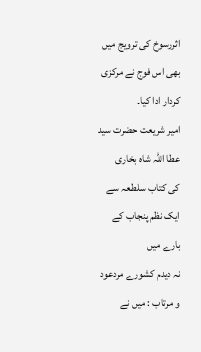اثررسوخ کی ترویج میں بھی اس فوج نے مرکزی کردار ادا کیا۔
امیر شریعت حضرت سید عطا اللہ شاہ بخاری
کی کتاب سلطعہ سے ایک نظم پنجاب کے بارے میں
نہ دیدم کشورے مردعود و مرتاب : میں نے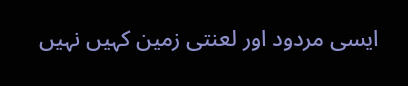ایسی مردود اور لعنتی زمین کہیں نہیں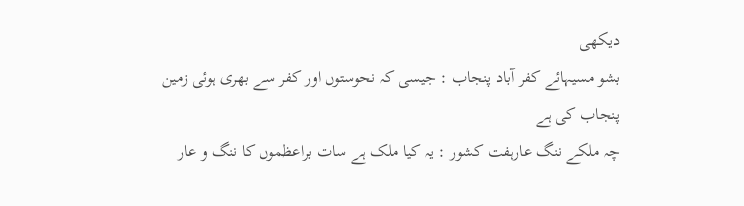دیکھی
بشو مسیہائے کفر آباد پنجاب : جیسی کہ نحوستوں اور کفر سے بھری ہوئی زمین پنجاب کی ہے
چہ ملکے ننگ عارہفت کشور : یہ کیا ملک ہے سات براعظموں کا ننگ و عار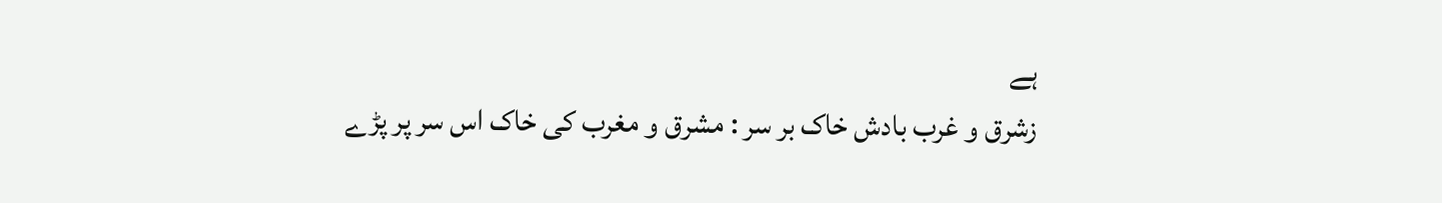ہے
زشرق و غرب بادش خاک بر سر : مشرق و مغرب کی خاک اس سر پر پڑے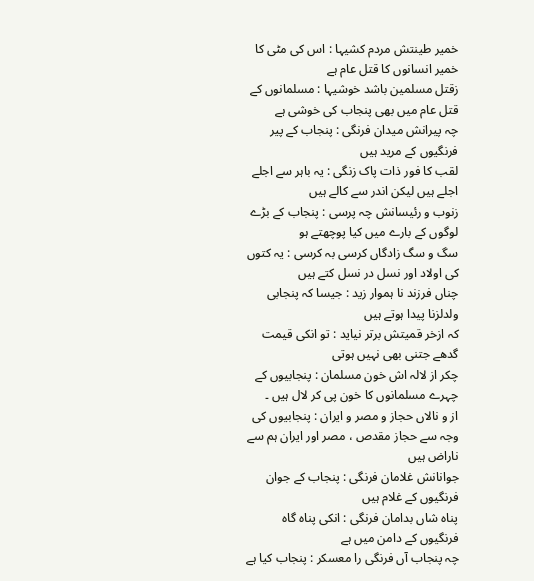خمیر طینتش مردم کشیہا : اس کی مٹی کا خمیر انسانوں کا قتل عام ہے
زقتل مسلمین باشد خوشیہا : مسلمانوں کے قتل عام میں بھی پنجاب کی خوشی ہے
چہ پیرانش میدان فرنگی : پنجاب کے پیر فرنگیوں کے مرید ہیں
لقب کا فور ذات پاک زنگی : یہ باہر سے اجلے اجلے ہیں لیکن اندر سے کالے ہیں
زنوب و رئیسانش چہ پرسی : پنجاب کے بڑے لوگوں کے بارے میں کیا پوچھتے ہو
سگ و سگ زادگاں کرسی بہ کرسی : یہ کتوں کی اولاد اور نسل در نسل کتے ہیں
چناں فرزند نا ہموار زید : جیسا کہ پنجابی ولدلزنا پیدا ہوتے ہیں
کہ ازخر قمیتش برتر نیاید : تو انکی قیمت گدھے جتنی بھی نہیں ہوتی
چکر از لالہ اش خون مسلمان : پنجابیوں کے چہرے مسلمانوں کا خون پی کر لال ہیں ۔
از و نالاں حجاز و مصر و ایران : پنجابیوں کی وجہ سے حجاز مقدص ، مصر اور ایران ہم سے ناراض ہیں
جوانانش غلامان فرنگی : پنجاب کے جوان فرنگیوں کے غلام ہیں
پناہ شاں بدامان فرنگی : انکی پناہ گاہ فرنگیوں کے دامن میں ہے
چہ پنجاب آں فرنگی را معسکر : پنجاب کیا ہے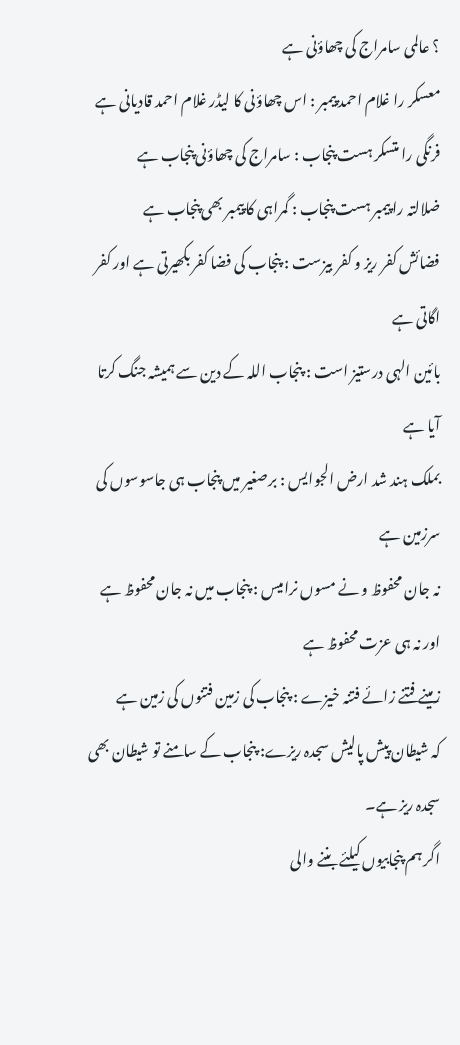؟ عالمی سامراج کی چھاؤنی ہے
معسکر را غلام احمد پیمبر : اس چھاؤنی کا لیڈر غلام احمد قادیانی ہے
فرنگی را متسکر ہست پنجاب : سامراج کی چھاؤنی پنجاب ہے
ضلالتہ را پیمبر ہست پنجاب : گمراہی کا پیمبر بھی پنجاب ہے
فضائش کفر ریز و کفر بیزست : پنجاب کی فضا کفر بکھیرتی ہے اور کفر اگاتی ہے
بائین الہی درستیز است : پنجاب اللہ کے دین سے ہمیشہ جنگ کرتا آیا ہے
بملک ہند شد ارض الجوایس : برصغیر میں پنجاب ہی جاسوسوں کی سرزمین ہے
نہ جان محفوظ و نے مسوں نرامیس : پنجاب میں نہ جان محفوظ ہے اور نہ ہی عزت محفوظ ہے
زمینے فتنے زائے فتنہ خیزے : پنجاب کی زمین فتنوں کی زمین ہے
کہ شیطان پیش پالیش سجدہ ریزے: پنجاب کے سامنے تو شیطان بھی سجدہ ریز ہے۔
اگر ہم پنجابیوں کیلئے بننے والی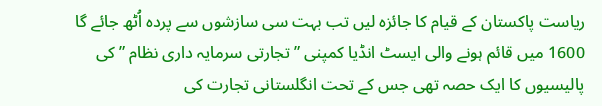ریاست پاکستان کے قیام کا جائزہ لیں تب بہت سی سازشوں سے پردہ اُٹھ جائے گا
1600 میں قائم ہونے والی ایسٹ انڈیا کمپنی ” تجارتی سرمایہ داری نظام ” کی پالیسیوں کا ایک حصہ تھی جس کے تحت انگلستانی تجارت کی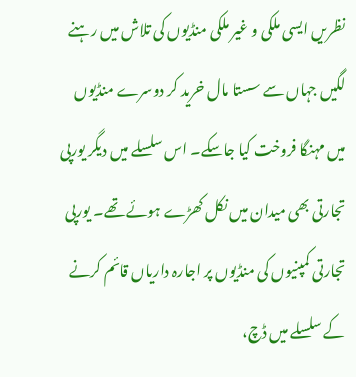نظریں ایسی ملکی و غیر ملکی منڈیوں کی تلاش میں رہنے لگیں جہاں سے سستا مال خرید کر دوسرے منڈیوں میں مہنگا فروخت کیا جاسکے۔ اس سلسلے میں دیگر یورپی تجارتی بھی میدان میں نکل کھڑے ہوئے تھے۔ یورپی تجارتی کمپنیوں کی منڈیوں پر اجارہ داریاں قائم کرنے کے سلسلے میں ڈچ،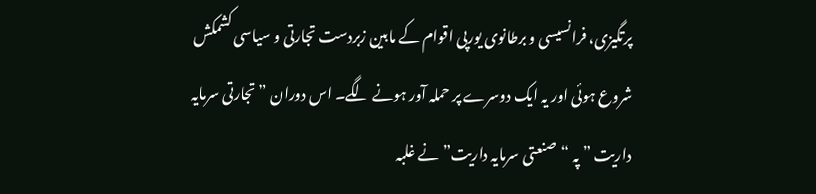پرتگیزی، فرانسیسی و برطانوی یورپی اقوام کے مابین زبردست تجارتی و سیاسی کشمکش شروع ہوئی اور یہ ایک دوسرے پر حملہ آور ہونے لگے۔ اس دوران ” تجارتی سرمایہ داریت ” پہ “صنعتی سرمایہ داریت” نے غلبہ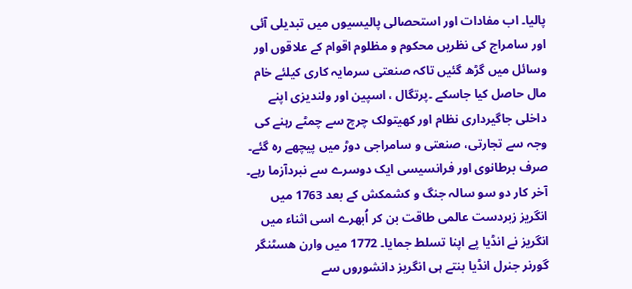پالیا۔ اب مفادات اور استحصالی پالیسیوں میں تبدیلی آئی اور سامراج کی نظریں محکوم و مظلوم اقوام کے علاقوں اور وسائل میں گڑھ گئیں تاکہ صنعتی سرمایہ کاری کیلئے خام مال حاصل کیا جاسکے ۔پرتگال ، اسپین اور ولندیزی اپنے داخلی جاگیرداری نظام اور کھیتولک چرچ سے چمٹے رہنے کی وجہ سے تجارتی، صنعتی و سامراجی دوڑ میں پیچھے رہ گئے۔ صرف برطانوی اور فرانسیسی ایک دوسرے سے نبردآزما رہے۔ آخر کار دو سو سالہ جنگ و کشمکش کے بعد 1763 میں انگریز زبردست عالمی طاقت بن کر اُبھرے اسی اثناء میں انگریز نے انڈیا پے اپنا تسلط جمایا۔ 1772 میں وارن ھسٹنگر گورنر جنرل انڈیا بنتے ہی انگریز دانشوروں سے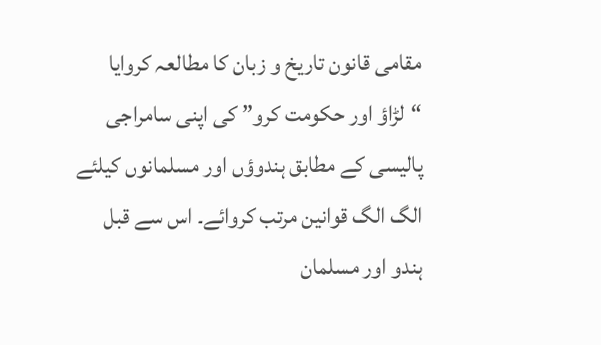مقامی قانون تاریخ و زبان کا مطالعہ کروایا “لڑاؤ اور حکومت کرو” کی اپنی سامراجی پالیسی کے مطابق ہندوؤں اور مسلمانوں کیلئے الگ الگ قوانین مرتب کروائے۔ اس سے قبل ہندو اور مسلمان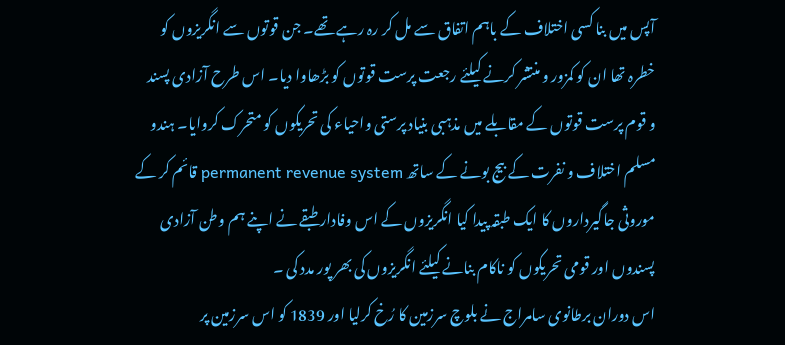آپس میں بنا کسی اختلاف کے باہم اتفاق سے مل کر رہ رہے تھے۔ جن قوتوں سے انگریزوں کو خطرہ تھا ان کو کمزور و منتشر کرنے کیلئے رجعت پرست قوتوں کو بڑھاوا دیا۔ اس طرح آزادی پسند و قوم پرست قوتوں کے مقابلے میں مذہبی بنیاد پرستی واحیاء کی تحریکوں کو متحرک کروایا۔ ہندو مسلم اختلاف و نفرت کے بیج بونے کے ساتھ permanent revenue system قائم کر کے موروثی جاگیرداروں کا ایک طبقہ پیدا کیا انگریزوں کے اس وفادار طبقے نے اپنے ہم وطن آزادی پسندوں اور قومی تحریکوں کو ناکام بنانے کیلئے انگریزوں کی بھر پور مدد کی ۔
اس دوران برطانوی سامراج نے بلوچ سرزمین کا رُخ کرلیا اور 1839 کو اس سرزمین پر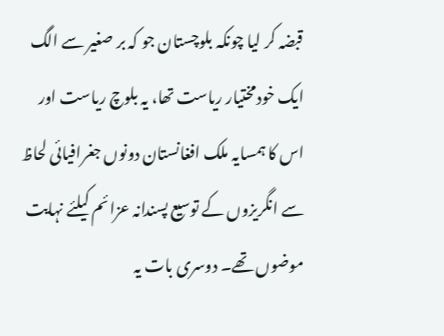قبضہ کر لیا چونکہ بلوچستان جو کہ بر صغیر سے الگ ایک خودمختیار ریاست تھا، یہ بلوچ ریاست اور اس کا ہمسایہ ملک افغانستان دونوں جغرافیائی لحاظ سے انگریزوں کے توسیع پسندانہ عزائم کیلئے نہایت موضوں تھے۔ دوسری بات یہ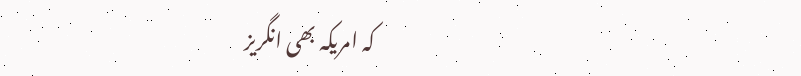کہ امریکہ بھی انگریز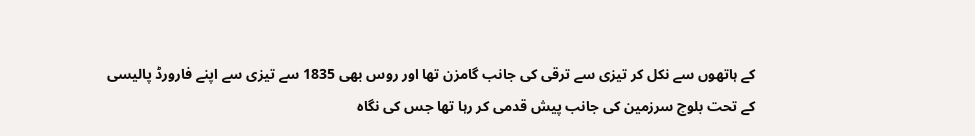کے ہاتھوں سے نکل کر تیزی سے ترقی کی جانب گامزن تھا اور روس بھی 1835 سے تیزی سے اپنے فارورڈ پالیسی کے تحت بلوچ سرزمین کی جانب پیش قدمی کر رہا تھا جس کی نگاہ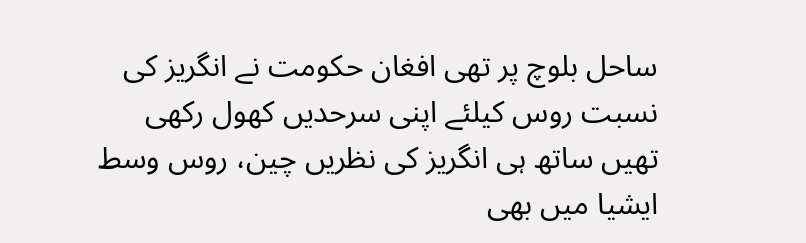ساحل بلوچ پر تھی افغان حکومت نے انگریز کی نسبت روس کیلئے اپنی سرحدیں کھول رکھی تھیں ساتھ ہی انگریز کی نظریں چین، روس وسط ایشیا میں بھی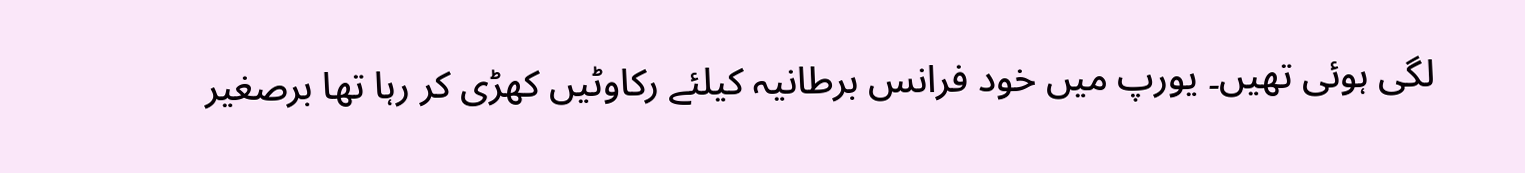لگی ہوئی تھیں۔ یورپ میں خود فرانس برطانیہ کیلئے رکاوٹیں کھڑی کر رہا تھا برصغیر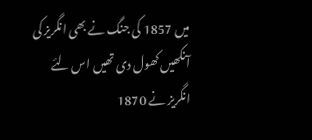میں 1857 کی جنگ نے بھی انگریز کی آنکھیں کھول دی تھیں اس لئے انگریز نے 1870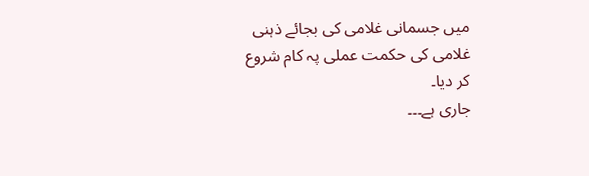میں جسمانی غلامی کی بجائے ذہنی غلامی کی حکمت عملی پہ کام شروع کر دیا۔
جاری ہے۔۔۔